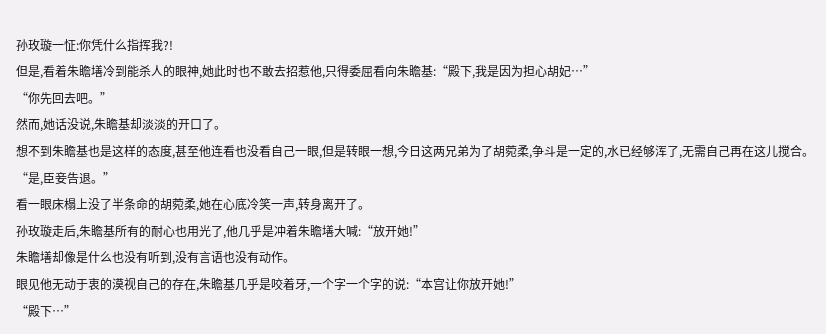孙玫璇一怔:你凭什么指挥我?!
但是,看着朱瞻墡冷到能杀人的眼神,她此时也不敢去招惹他,只得委屈看向朱瞻基:“殿下,我是因为担心胡妃…”
“你先回去吧。”
然而,她话没说,朱瞻基却淡淡的开口了。
想不到朱瞻基也是这样的态度,甚至他连看也没看自己一眼,但是转眼一想,今日这两兄弟为了胡菀柔,争斗是一定的,水已经够浑了,无需自己再在这儿搅合。
“是,臣妾告退。”
看一眼床榻上没了半条命的胡菀柔,她在心底冷笑一声,转身离开了。
孙玫璇走后,朱瞻基所有的耐心也用光了,他几乎是冲着朱瞻墡大喊:“放开她!”
朱瞻墡却像是什么也没有听到,没有言语也没有动作。
眼见他无动于衷的漠视自己的存在,朱瞻基几乎是咬着牙,一个字一个字的说:“本宫让你放开她!”
“殿下…”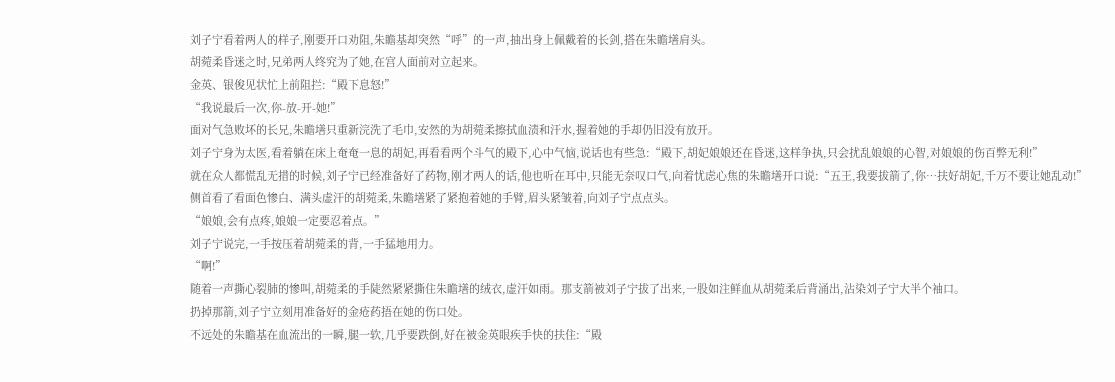刘子宁看着两人的样子,刚要开口劝阻,朱瞻基却突然“呼”的一声,抽出身上佩戴着的长剑,搭在朱瞻墡肩头。
胡菀柔昏迷之时,兄弟两人终究为了她,在宫人面前对立起来。
金英、银俊见状忙上前阻拦:“殿下息怒!”
“我说最后一次,你-放-开-她!”
面对气急败坏的长兄,朱瞻墡只重新浣洗了毛巾,安然的为胡菀柔擦拭血渍和汗水,握着她的手却仍旧没有放开。
刘子宁身为太医,看着躺在床上奄奄一息的胡妃,再看看两个斗气的殿下,心中气恼,说话也有些急:“殿下,胡妃娘娘还在昏迷,这样争执,只会扰乱娘娘的心智,对娘娘的伤百弊无利!”
就在众人都慌乱无措的时候,刘子宁已经准备好了药物,刚才两人的话,他也听在耳中,只能无奈叹口气,向着忧虑心焦的朱瞻墡开口说:“五王,我要拔箭了,你…扶好胡妃,千万不要让她乱动!”
侧首看了看面色惨白、满头虚汗的胡菀柔,朱瞻墡紧了紧抱着她的手臂,眉头紧皱着,向刘子宁点点头。
“娘娘,会有点疼,娘娘一定要忍着点。”
刘子宁说完,一手按压着胡菀柔的背,一手猛地用力。
“啊!”
随着一声撕心裂肺的惨叫,胡菀柔的手陡然紧紧撕住朱瞻墡的绒衣,虚汗如雨。那支箭被刘子宁拔了出来,一股如注鲜血从胡菀柔后背涌出,沾染刘子宁大半个袖口。
扔掉那箭,刘子宁立刻用准备好的金疮药捂在她的伤口处。
不远处的朱瞻基在血流出的一瞬,腿一软,几乎要跌倒,好在被金英眼疾手快的扶住:“殿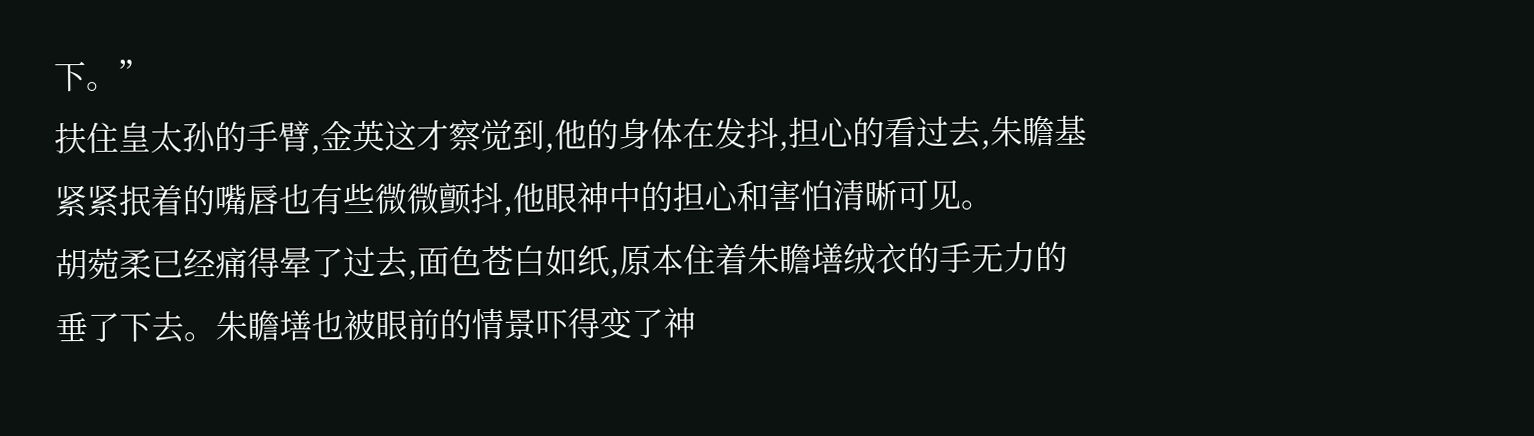下。”
扶住皇太孙的手臂,金英这才察觉到,他的身体在发抖,担心的看过去,朱瞻基紧紧抿着的嘴唇也有些微微颤抖,他眼神中的担心和害怕清晰可见。
胡菀柔已经痛得晕了过去,面色苍白如纸,原本住着朱瞻墡绒衣的手无力的垂了下去。朱瞻墡也被眼前的情景吓得变了神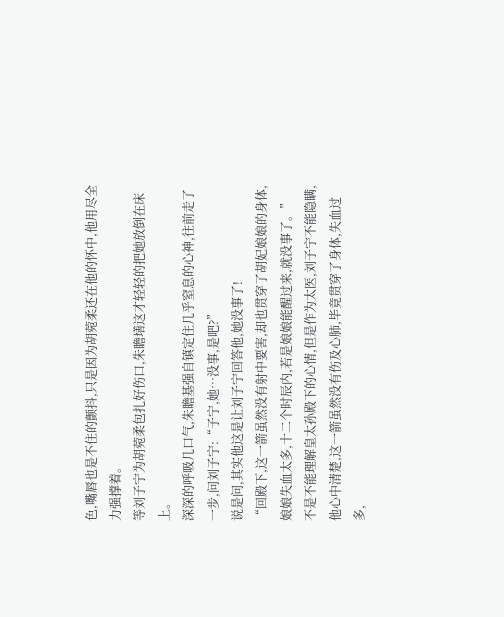色,嘴唇也是不住的颤抖,只是因为胡菀柔还在他的怀中,他用尽全力强撑着。
等刘子宁为胡菀柔包扎好伤口,朱瞻墡这才轻轻的把她放倒在床上。
深深的呼吸几口气,朱瞻基强自镇定住几乎窒息的心神,往前走了一步,问刘子宁:“子宁,她…没事,是吧?”
说是问,其实他这是让刘子宁回答他,她没事了!
“回殿下,这一箭虽然没有射中要害,却也贯穿了胡妃娘娘的身体,娘娘失血太多,十二个时辰内,若是娘娘能醒过来,就没事了。”
不是不能理解皇太孙殿下的心情,但是作为太医,刘子宁不能隐瞒,他心中清楚,这一箭虽然没有伤及心肺,毕竟贯穿了身体,失血过多,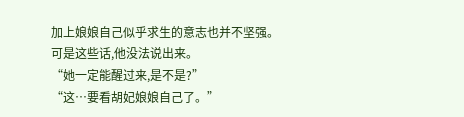加上娘娘自己似乎求生的意志也并不坚强。
可是这些话,他没法说出来。
“她一定能醒过来,是不是?”
“这…要看胡妃娘娘自己了。”